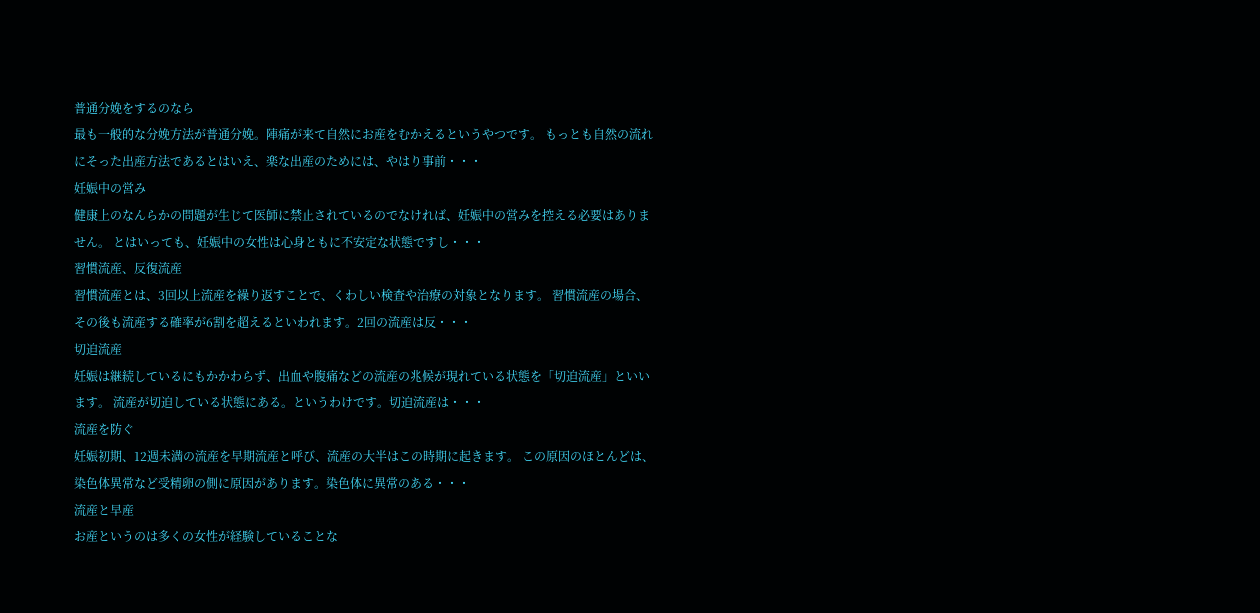普通分娩をするのなら
最も一般的な分娩方法が普通分娩。陣痛が来て自然にお産をむかえるというやつです。 もっとも自然の流れにそった出産方法であるとはいえ、楽な出産のためには、やはり事前・・・
妊娠中の営み
健康上のなんらかの問題が生じて医師に禁止されているのでなければ、妊娠中の営みを控える必要はありません。 とはいっても、妊娠中の女性は心身ともに不安定な状態ですし・・・
習慣流産、反復流産
習慣流産とは、3回以上流産を繰り返すことで、くわしい検査や治療の対象となります。 習慣流産の場合、その後も流産する確率が6割を超えるといわれます。2回の流産は反・・・
切迫流産
妊娠は継続しているにもかかわらず、出血や腹痛などの流産の兆候が現れている状態を「切迫流産」といいます。 流産が切迫している状態にある。というわけです。切迫流産は・・・
流産を防ぐ
妊娠初期、12週未満の流産を早期流産と呼び、流産の大半はこの時期に起きます。 この原因のほとんどは、染色体異常など受精卵の側に原因があります。染色体に異常のある・・・
流産と早産
お産というのは多くの女性が経験していることな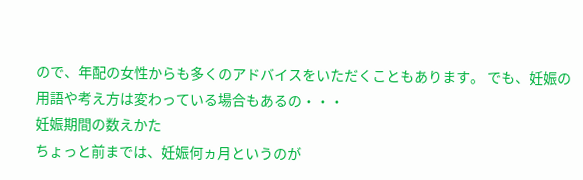ので、年配の女性からも多くのアドバイスをいただくこともあります。 でも、妊娠の用語や考え方は変わっている場合もあるの・・・
妊娠期間の数えかた
ちょっと前までは、妊娠何ヵ月というのが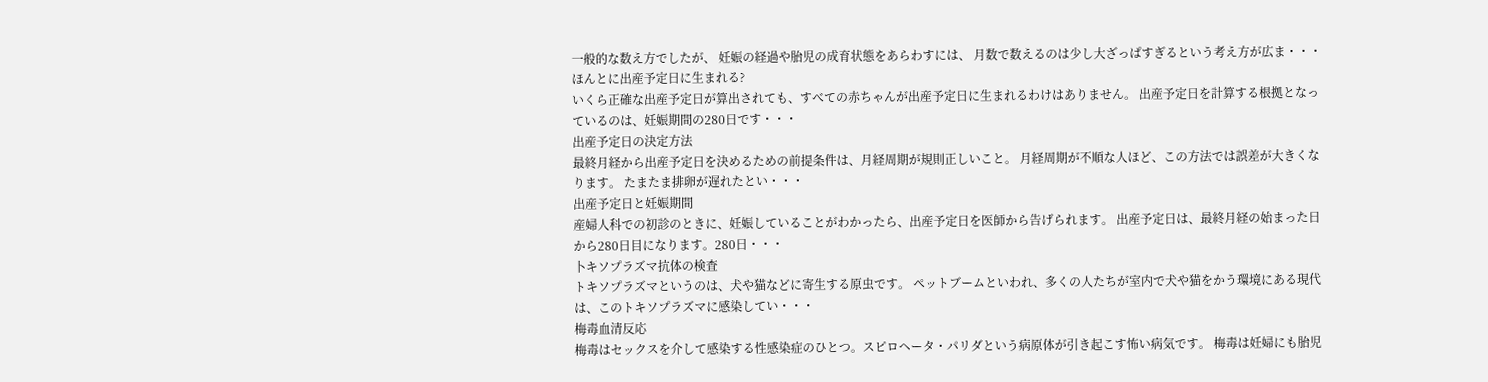一般的な数え方でしたが、 妊娠の経過や胎児の成育状態をあらわすには、 月数で数えるのは少し大ざっぱすぎるという考え方が広ま・・・
ほんとに出産予定日に生まれる?
いくら正確な出産予定日が算出されても、すべての赤ちゃんが出産予定日に生まれるわけはありません。 出産予定日を計算する根拠となっているのは、妊娠期間の280日です・・・
出産予定日の決定方法
最終月経から出産予定日を決めるための前提条件は、月経周期が規則正しいこと。 月経周期が不順な人ほど、この方法では誤差が大きくなります。 たまたま排卵が遅れたとい・・・
出産予定日と妊娠期間
産婦人科での初診のときに、妊娠していることがわかったら、出産予定日を医師から告げられます。 出産予定日は、最終月経の始まった日から280日目になります。280日・・・
卜キソプラズマ抗体の検査
トキソプラズマというのは、犬や猫などに寄生する原虫です。 ペットブームといわれ、多くの人たちが室内で犬や猫をかう環境にある現代は、このトキソプラズマに感染してい・・・
梅毒血清反応
梅毒はセックスを介して感染する性感染症のひとつ。スピロヘータ・パリダという病原体が引き起こす怖い病気です。 梅毒は妊婦にも胎児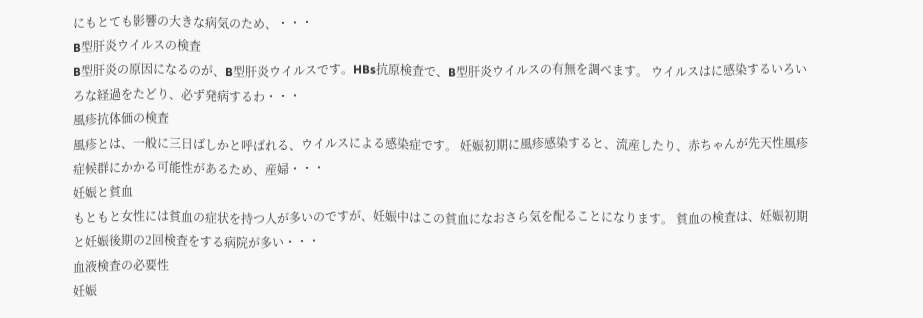にもとても影響の大きな病気のため、・・・
B型肝炎ウイルスの検査
B型肝炎の原因になるのが、B型肝炎ウイルスです。HBs抗原検査で、B型肝炎ウイルスの有無を調べます。 ウイルスはに感染するいろいろな経過をたどり、必ず発病するわ・・・
風疹抗体価の検査
風疹とは、一般に三日ばしかと呼ばれる、ウイルスによる感染症です。 妊娠初期に風疹感染すると、流産したり、赤ちゃんが先天性風疹症候群にかかる可能性があるため、産婦・・・
妊娠と貧血
もともと女性には貧血の症状を持つ人が多いのですが、妊娠中はこの貧血になおさら気を配ることになります。 貧血の検査は、妊娠初期と妊娠後期の2回検査をする病院が多い・・・
血液検査の必要性
妊娠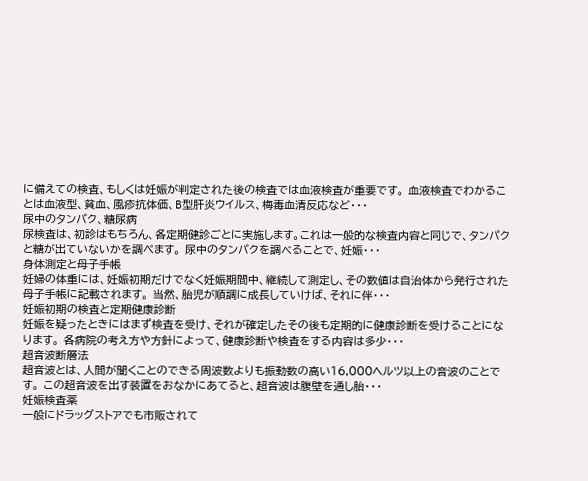に備えての検査、もしくは妊娠が判定された後の検査では血液検査が重要です。 血液検査でわかることは血液型、貧血、風疹抗体価、B型肝炎ウイルス、梅毒血清反応など・・・
尿中のタンパク、糖尿病
尿検査は、初診はもちろん、各定期健診ごとに実施します。これは一般的な検査内容と同じで、タンパクと糖が出ていないかを調ぺます。 尿中のタンパクを調べることで、妊娠・・・
身体測定と母子手帳
妊婦の体重には、妊娠初期だけでなく妊娠期間中、継続して測定し、その数値は自治体から発行された母子手帳に記載されます。 当然、胎児が順調に成長していけば、それに伴・・・
妊娠初期の検査と定期健康診断
妊娠を疑ったときにはまず検査を受け、それが確定したその後も定期的に健康診断を受けることになります。 各病院の考え方や方針によって、健康診断や検査をする内容は多少・・・
超音波断層法
超音波とは、人間が聞くことのできる周波数よりも振動数の高い16,000ヘルツ以上の音波のことです。 この超音波を出す装置をおなかにあてると、超音波は腹壁を通し胎・・・
妊娠検査薬
一般にドラッグストアでも市販されて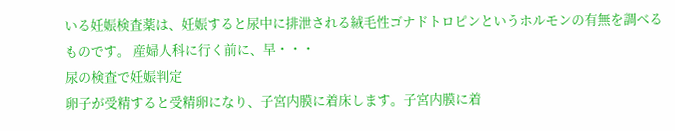いる妊娠検査薬は、妊娠すると尿中に排泄される絨毛性ゴナドトロピンというホルモンの有無を調べるものです。 産婦人科に行く前に、早・・・
尿の検査で妊娠判定
卵子が受精すると受精卵になり、子宮内膜に着床します。子宮内膜に着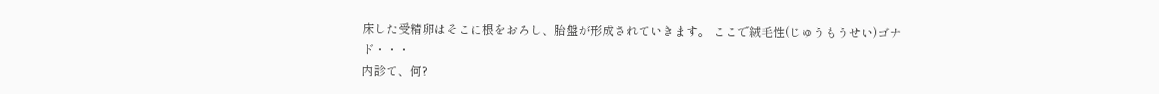床した受精卵はそこに根をおろし、胎盤が形成されていきます。 ここで絨毛性(じゅうもうせい)ゴナド・・・
内診て、何?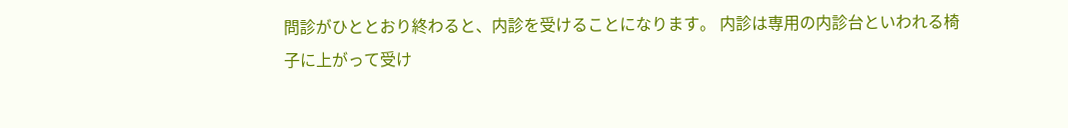問診がひととおり終わると、内診を受けることになります。 内診は専用の内診台といわれる椅子に上がって受け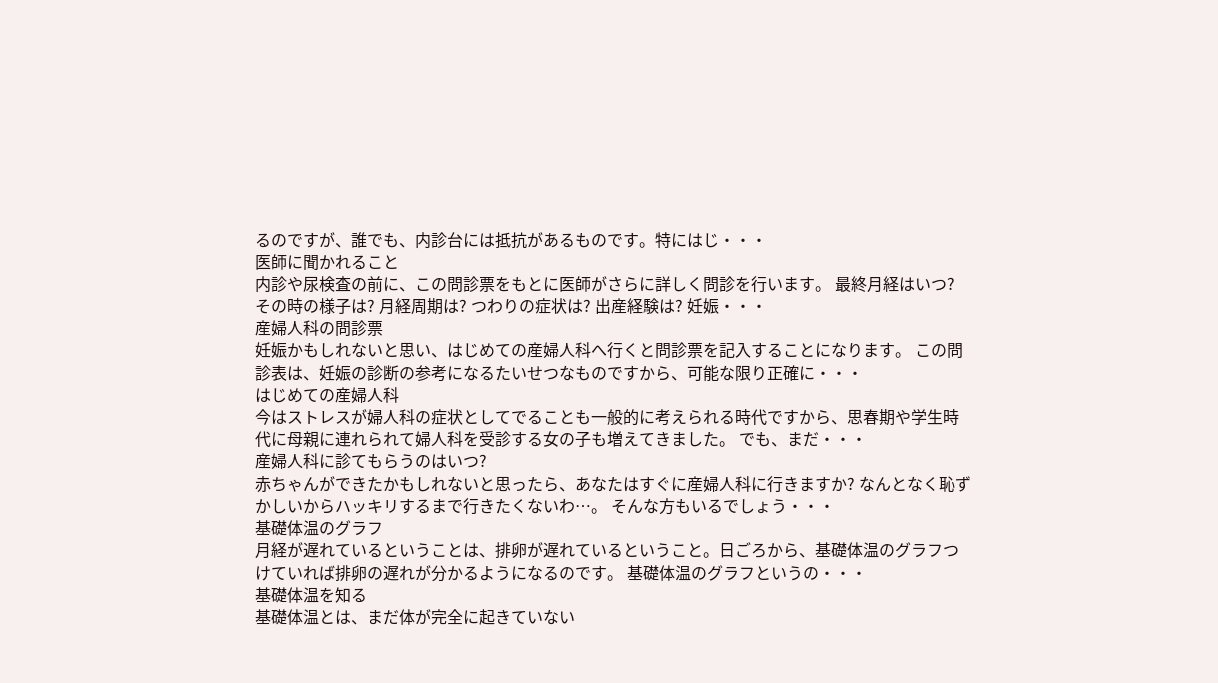るのですが、誰でも、内診台には抵抗があるものです。特にはじ・・・
医師に聞かれること
内診や尿検査の前に、この問診票をもとに医師がさらに詳しく問診を行います。 最終月経はいつ? その時の様子は? 月経周期は? つわりの症状は? 出産経験は? 妊娠・・・
産婦人科の問診票
妊娠かもしれないと思い、はじめての産婦人科へ行くと問診票を記入することになります。 この問診表は、妊娠の診断の参考になるたいせつなものですから、可能な限り正確に・・・
はじめての産婦人科
今はストレスが婦人科の症状としてでることも一般的に考えられる時代ですから、思春期や学生時代に母親に連れられて婦人科を受診する女の子も増えてきました。 でも、まだ・・・
産婦人科に診てもらうのはいつ?
赤ちゃんができたかもしれないと思ったら、あなたはすぐに産婦人科に行きますか? なんとなく恥ずかしいからハッキリするまで行きたくないわ…。 そんな方もいるでしょう・・・
基礎体温のグラフ
月経が遅れているということは、排卵が遅れているということ。日ごろから、基礎体温のグラフつけていれば排卵の遅れが分かるようになるのです。 基礎体温のグラフというの・・・
基礎体温を知る
基礎体温とは、まだ体が完全に起きていない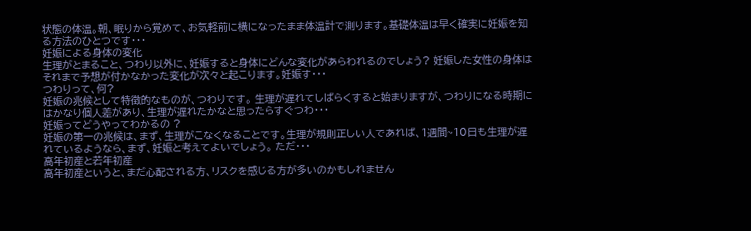状態の体温。朝、眠りから覚めて、お気軽前に横になったまま体温計で測ります。基礎体温は早く確実に妊娠を知る方法のひとつです・・・
妊娠による身体の変化
生理がとまること、つわり以外に、妊娠すると身体にどんな変化があらわれるのでしょう? 妊娠した女性の身体はそれまで予想が付かなかった変化が次々と起こります。妊娠す・・・
つわりって、何?
妊娠の兆候として特徴的なものが、つわりです。 生理が遅れてしばらくすると始まりますが、つわりになる時期にはかなり個人差があり、生理が遅れたかなと思ったらすぐつわ・・・
妊娠ってどうやってわかるの ?
妊娠の第一の兆候は、まず、生理がこなくなることです。生理が規則正しい人であれば、1週間~10日も生理が遅れているようなら、まず、妊娠と考えてよいでしょう。 ただ・・・
高年初産と若年初産
高年初産というと、まだ心配される方、リスクを感じる方が多いのかもしれません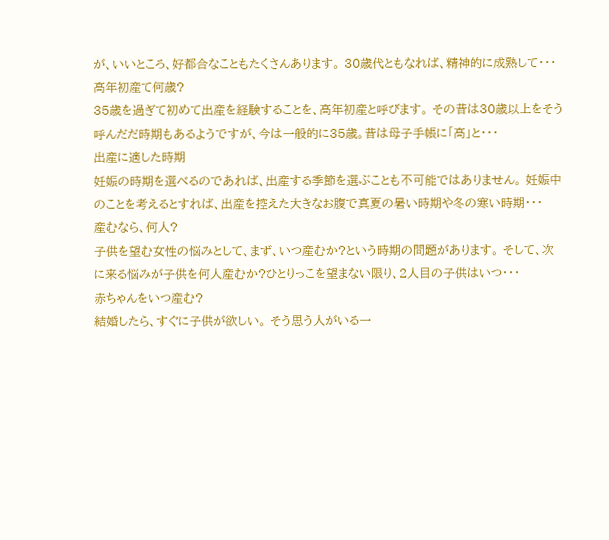が、いいところ、好都合なこともたくさんあります。 30歳代ともなれば、精神的に成熟して・・・
高年初産て何歳?
35歳を過ぎて初めて出産を経験することを、高年初産と呼びます。 その昔は30歳以上をそう呼んだだ時期もあるようですが、今は一般的に35歳。昔は母子手帳に「高」と・・・
出産に適した時期
妊娠の時期を選べるのであれば、出産する季節を選ぶことも不可能ではありません。 妊娠中のことを考えるとすれば、出産を控えた大きなお腹で真夏の暑い時期や冬の寒い時期・・・
産むなら、何人?
子供を望む女性の悩みとして、まず、いつ産むか?という時期の問題があります。 そして、次に来る悩みが子供を何人産むか?ひとりっこを望まない限り、2人目の子供はいつ・・・
赤ちゃんをいつ産む?
結婚したら、すぐに子供が欲しい。 そう思う人がいる一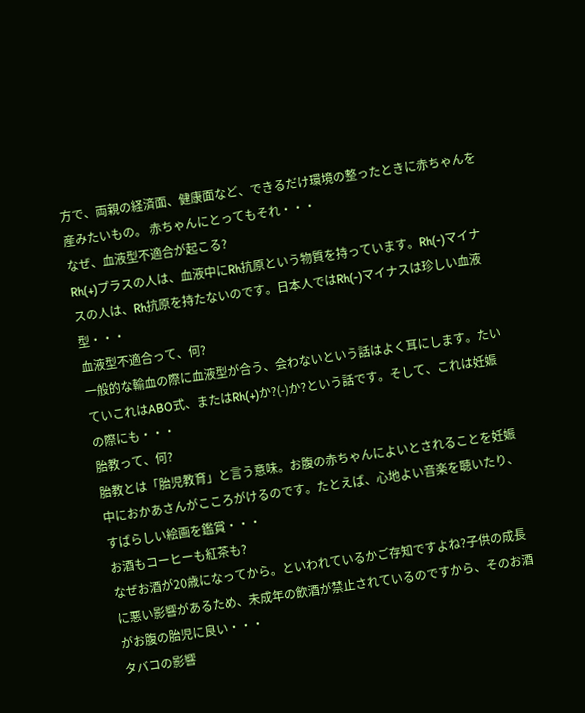方で、両親の経済面、健康面など、できるだけ環境の整ったときに赤ちゃんを産みたいもの。 赤ちゃんにとってもそれ・・・
なぜ、血液型不適合が起こる?
Rh(+)プラスの人は、血液中にRh抗原という物質を持っています。Rh(-)マイナスの人は、Rh抗原を持たないのです。日本人ではRh(-)マイナスは珍しい血液型・・・
血液型不適合って、何?
一般的な輸血の際に血液型が合う、会わないという話はよく耳にします。たいていこれはABO式、またはRh(+)か?(-)か?という話です。そして、これは妊娠の際にも・・・
胎教って、何?
胎教とは「胎児教育」と言う意味。お腹の赤ちゃんによいとされることを妊娠中におかあさんがこころがけるのです。たとえば、心地よい音楽を聴いたり、すばらしい絵画を鑑賞・・・
お酒もコーヒーも紅茶も?
なぜお酒が20歳になってから。といわれているかご存知ですよね?子供の成長に悪い影響があるため、未成年の飲酒が禁止されているのですから、そのお酒がお腹の胎児に良い・・・
タバコの影響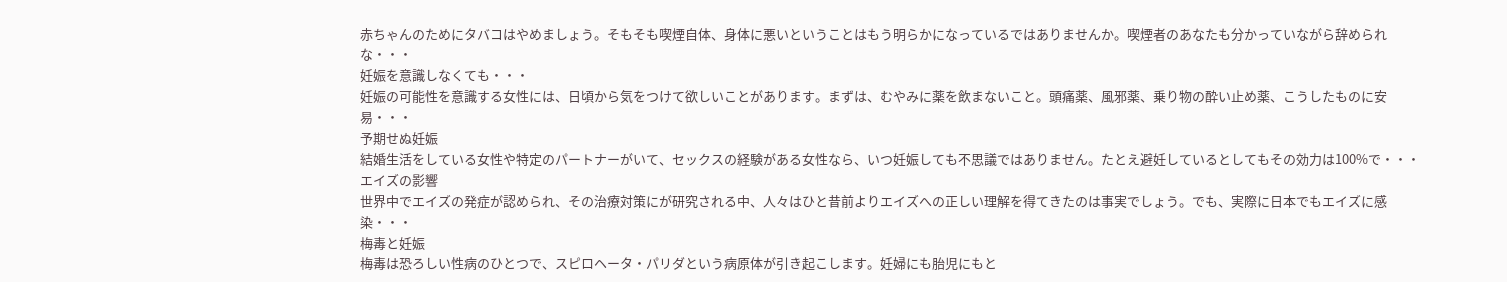赤ちゃんのためにタバコはやめましょう。そもそも喫煙自体、身体に悪いということはもう明らかになっているではありませんか。喫煙者のあなたも分かっていながら辞められな・・・
妊娠を意識しなくても・・・
妊娠の可能性を意識する女性には、日頃から気をつけて欲しいことがあります。まずは、むやみに薬を飲まないこと。頭痛薬、風邪薬、乗り物の酔い止め薬、こうしたものに安易・・・
予期せぬ妊娠
結婚生活をしている女性や特定のパートナーがいて、セックスの経験がある女性なら、いつ妊娠しても不思議ではありません。たとえ避妊しているとしてもその効力は100%で・・・
エイズの影響
世界中でエイズの発症が認められ、その治療対策にが研究される中、人々はひと昔前よりエイズへの正しい理解を得てきたのは事実でしょう。でも、実際に日本でもエイズに感染・・・
梅毒と妊娠
梅毒は恐ろしい性病のひとつで、スピロヘータ・パリダという病原体が引き起こします。妊婦にも胎児にもと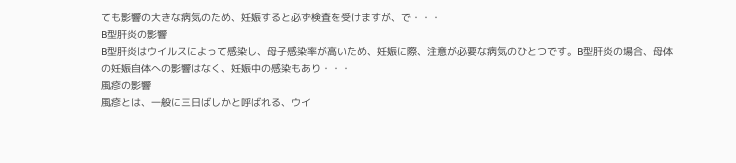ても影響の大きな病気のため、妊娠すると必ず検査を受けますが、で・・・
B型肝炎の影響
B型肝炎はウイルスによって感染し、母子感染率が高いため、妊娠に際、注意が必要な病気のひとつです。B型肝炎の場合、母体の妊娠自体への影響はなく、妊娠中の感染もあり・・・
風疹の影響
風疹とは、一般に三日ばしかと呼ばれる、ウイ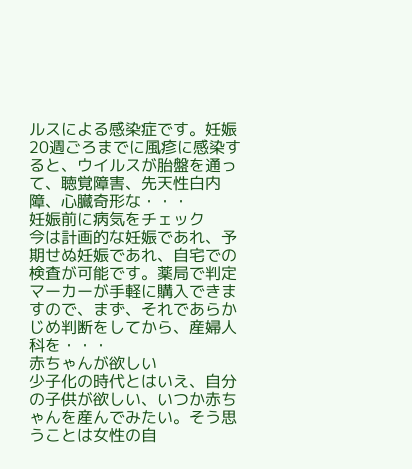ルスによる感染症です。妊娠20週ごろまでに風疹に感染すると、ウイルスが胎盤を通って、聴覚障害、先天性白内障、心臓奇形な・・・
妊娠前に病気をチェック
今は計画的な妊娠であれ、予期せぬ妊娠であれ、自宅での検査が可能です。薬局で判定マーカーが手軽に購入できますので、まず、それであらかじめ判断をしてから、産婦人科を・・・
赤ちゃんが欲しい
少子化の時代とはいえ、自分の子供が欲しい、いつか赤ちゃんを産んでみたい。そう思うことは女性の自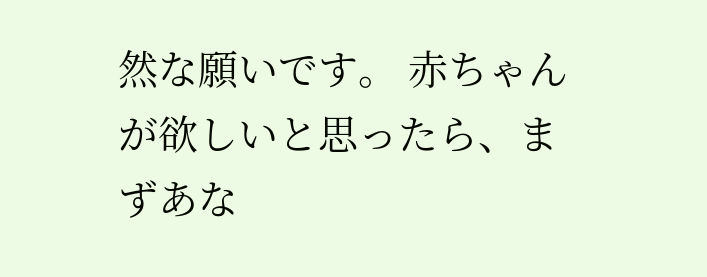然な願いです。 赤ちゃんが欲しいと思ったら、まずあな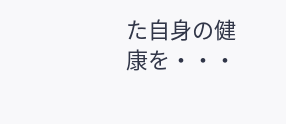た自身の健康を・・・